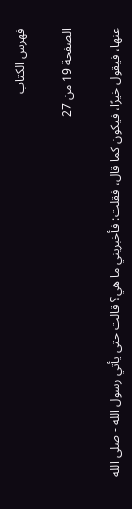فهرس الكتاب

الصفحة 19 من 27

عنها، فيقول خيرًا، فيكون كما قال، فقلت: فأخبريني ما هي؟ قالت حتى يأتي رسول الله - صلى الله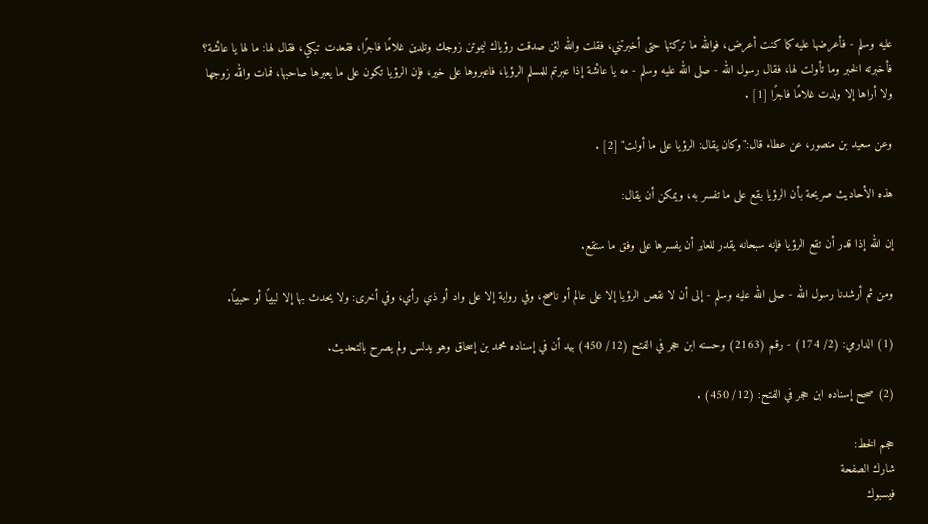عليه وسلم - فأعرضها عليه كما كنت أعرض، فوالله ما تركتها حتى أخبرتني، فقلت والله لئن صدقت رؤياك ليموتن زوجك وتلدين غلامًا فاجرًا، فقعدت تبكي، فقال لها: ما لها يا عائشة؟ فأخبرته الخبر وما تأولت لها، فقال رسول الله - صلى الله عليه وسلم - مه يا عائشة إذا عبرتم للمسلم الرؤيا، فاعبروها على خير، فإن الرؤيا تكون على ما يعبرها صاحبها، فمات والله زوجها ولا أراها إلا ولدت غلامًا فاجرًا [1] .

وعن سعيد بن منصور، عن عطاء قال:"وكان يقال: الرؤيا على ما أولت" [2] .

هذه الأحاديث صريحة بأن الرؤيا بقع على ما تفسر به، ويمكن أن يقال:

إن الله إذا قدر أن تقع الرؤيا فإنه سبحانه يقدر للعابر أن يفسرها على وفق ما ستقع.

ومن ثم أرشدنا رسول الله - صلى الله عليه وسلم - إلى أن لا نقص الرؤيا إلا على عالم أو ناصح، وفي رواية إلا على واد أو ذي رأي، وفي أخرى: ولا يحدث بها إلا لبيبًا أو حبيبًا.

(1) الدارمي: (2/ 174) - رقم (2163) وحسنه ابن حجر في الفتح (12/ 450) بيد أن في إسناده محمد بن إسحاق وهو يدلس ولم يصرح بالتحديث.

(2) صحح إسناده ابن حجر في الفتح: (12/ 450) .

حجم الخط:
شارك الصفحة
فيسبوك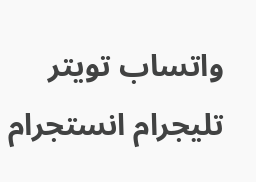واتساب تويتر تليجرام انستجرام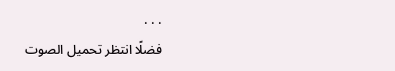. . .
فضلًا انتظر تحميل الصوت